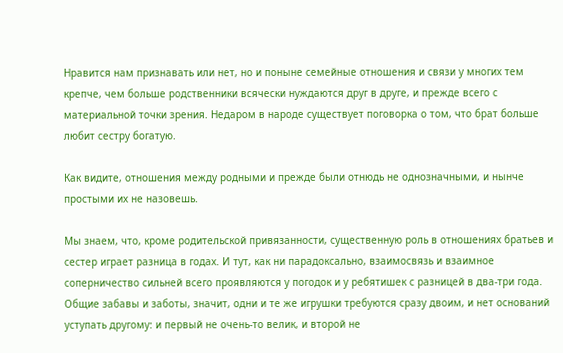Нравится нам признавать или нет, но и поныне семейные отношения и связи у многих тем крепче, чем больше родственники всячески нуждаются друг в друге, и прежде всего с материальной точки зрения. Недаром в народе существует поговорка о том, что брат больше любит сестру богатую.

Как видите, отношения между родными и прежде были отнюдь не однозначными, и нынче простыми их не назовешь.

Мы знаем, что, кроме родительской привязанности, существенную роль в отношениях братьев и сестер играет разница в годах. И тут, как ни парадоксально, взаимосвязь и взаимное соперничество сильней всего проявляются у погодок и у ребятишек с разницей в два-три года. Общие забавы и заботы, значит, одни и те же игрушки требуются сразу двоим, и нет оснований уступать другому: и первый не очень-то велик, и второй не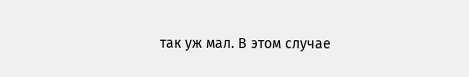так уж мал. В этом случае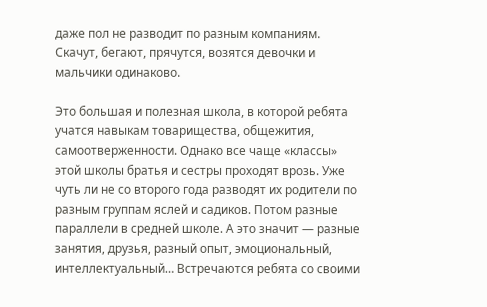даже пол не разводит по разным компаниям. Скачут, бегают, прячутся, возятся девочки и мальчики одинаково.

Это большая и полезная школа, в которой ребята учатся навыкам товарищества, общежития, самоотверженности. Однако все чаще «классы» этой школы братья и сестры проходят врозь. Уже чуть ли не со второго года разводят их родители по разным группам яслей и садиков. Потом разные параллели в средней школе. А это значит — разные занятия, друзья, разный опыт, эмоциональный, интеллектуальный… Встречаются ребята со своими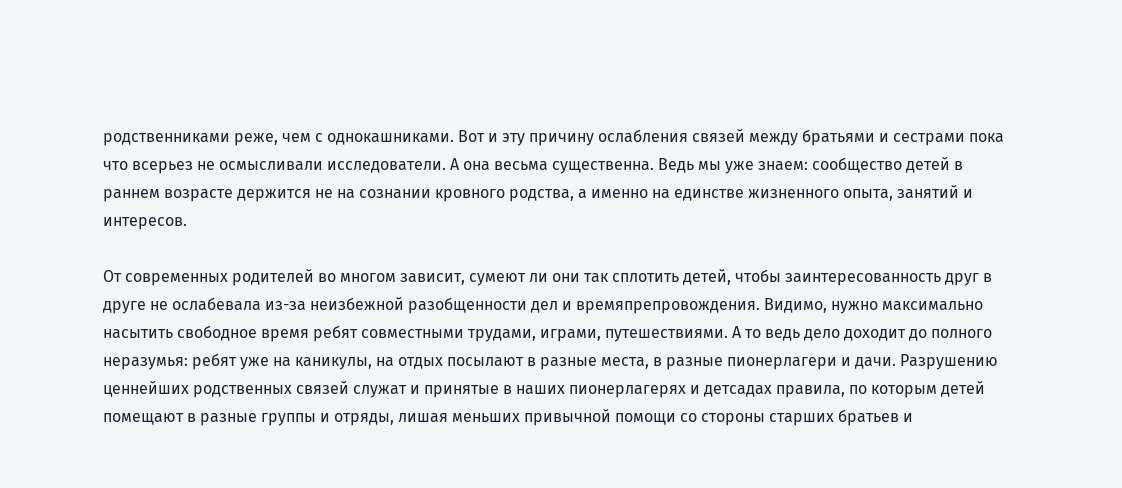родственниками реже, чем с однокашниками. Вот и эту причину ослабления связей между братьями и сестрами пока что всерьез не осмысливали исследователи. А она весьма существенна. Ведь мы уже знаем: сообщество детей в раннем возрасте держится не на сознании кровного родства, а именно на единстве жизненного опыта, занятий и интересов.

От современных родителей во многом зависит, сумеют ли они так сплотить детей, чтобы заинтересованность друг в друге не ослабевала из-за неизбежной разобщенности дел и времяпрепровождения. Видимо, нужно максимально насытить свободное время ребят совместными трудами, играми, путешествиями. А то ведь дело доходит до полного неразумья: ребят уже на каникулы, на отдых посылают в разные места, в разные пионерлагери и дачи. Разрушению ценнейших родственных связей служат и принятые в наших пионерлагерях и детсадах правила, по которым детей помещают в разные группы и отряды, лишая меньших привычной помощи со стороны старших братьев и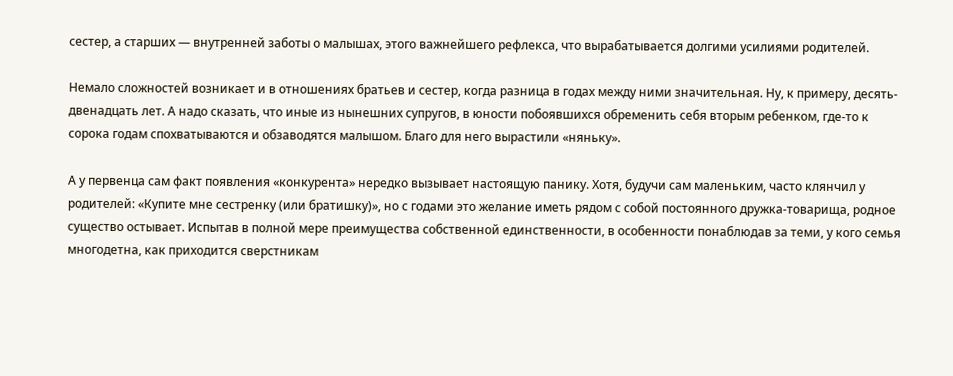сестер, а старших — внутренней заботы о малышах, этого важнейшего рефлекса, что вырабатывается долгими усилиями родителей.

Немало сложностей возникает и в отношениях братьев и сестер, когда разница в годах между ними значительная. Ну, к примеру, десять-двенадцать лет. А надо сказать, что иные из нынешних супругов, в юности побоявшихся обременить себя вторым ребенком, где-то к сорока годам спохватываются и обзаводятся малышом. Благо для него вырастили «няньку».

А у первенца сам факт появления «конкурента» нередко вызывает настоящую панику. Хотя, будучи сам маленьким, часто клянчил у родителей: «Купите мне сестренку (или братишку)», но с годами это желание иметь рядом с собой постоянного дружка-товарища, родное существо остывает. Испытав в полной мере преимущества собственной единственности, в особенности понаблюдав за теми, у кого семья многодетна, как приходится сверстникам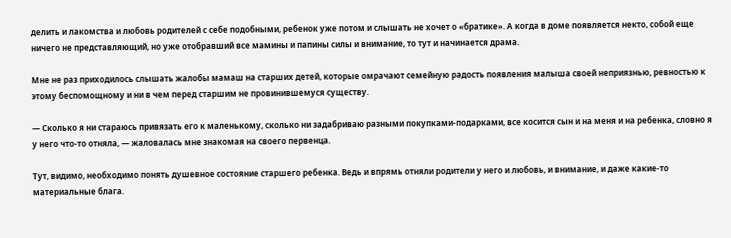делить и лакомства и любовь родителей с себе подобными, ребенок уже потом и слышать не хочет о «братике». А когда в доме появляется некто, собой еще ничего не представляющий, но уже отобравший все мамины и папины силы и внимание, то тут и начинается драма.

Мне не раз приходилось слышать жалобы мамаш на старших детей, которые омрачают семейную радость появления малыша своей неприязнью, ревностью к этому беспомощному и ни в чем перед старшим не провинившемуся существу.

— Сколько я ни стараюсь привязать его к маленькому, сколько ни задабриваю разными покупками-подарками, все косится сын и на меня и на ребенка, словно я у него что-то отняла, — жаловалась мне знакомая на своего первенца.

Тут, видимо, необходимо понять душевное состояние старшего ребенка. Ведь и впрямь отняли родители у него и любовь, и внимание, и даже какие-то материальные блага.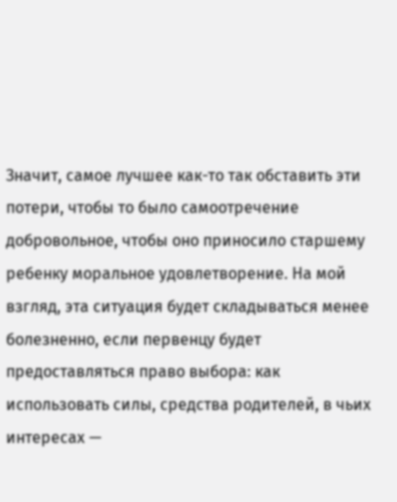Значит, самое лучшее как-то так обставить эти потери, чтобы то было самоотречение добровольное, чтобы оно приносило старшему ребенку моральное удовлетворение. На мой взгляд, эта ситуация будет складываться менее болезненно, если первенцу будет предоставляться право выбора: как использовать силы, средства родителей, в чьих интересах —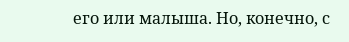его или малыша. Но, конечно, с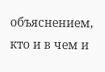объяснением, кто и в чем и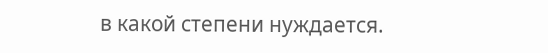в какой степени нуждается.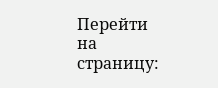Перейти на страницу: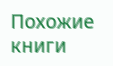Похожие книги